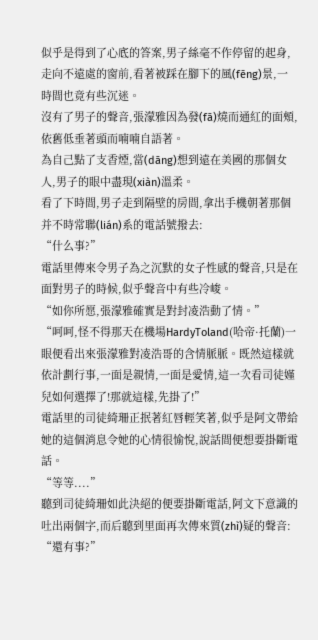似乎是得到了心底的答案,男子絲毫不作停留的起身,走向不遠處的窗前,看著被踩在腳下的風(fēng)景,一時間也竟有些沉迷。
沒有了男子的聲音,張濛雅因為發(fā)燒而通紅的面頰,依舊低垂著頭而喃喃自語著。
為自己點了支香煙,當(dāng)想到遠在美國的那個女人,男子的眼中盡現(xiàn)溫柔。
看了下時間,男子走到隔壁的房間,拿出手機朝著那個并不時常聯(lián)系的電話號撥去:
“什么事?”
電話里傳來令男子為之沉默的女子性感的聲音,只是在面對男子的時候,似乎聲音中有些冷峻。
“如你所愿,張濛雅確實是對封凌浩動了情。”
“呵呵,怪不得那天在機場HardyToland(哈帝·托蘭)一眼便看出來張濛雅對凌浩哥的含情脈脈。既然這樣就依計劃行事,一面是親情,一面是愛情,這一次看司徒嫤兒如何選擇了!那就這樣,先掛了!”
電話里的司徒綺珊正抿著紅唇輕笑著,似乎是阿文帶給她的這個消息令她的心情很愉悅,說話間便想要掛斷電話。
“等等....”
聽到司徒綺珊如此決絕的便要掛斷電話,阿文下意識的吐出兩個字,而后聽到里面再次傳來質(zhì)疑的聲音:
“還有事?”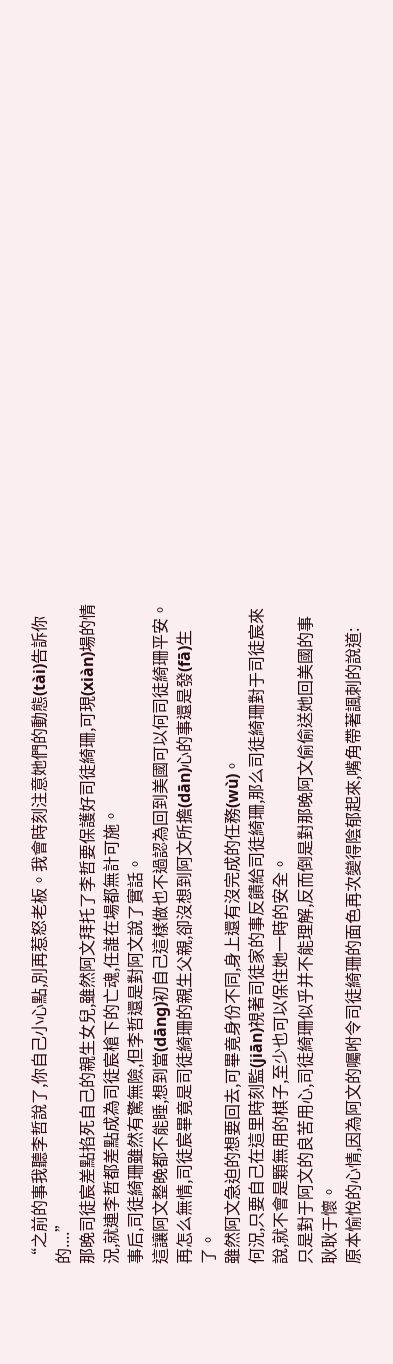“之前的事我聽李哲說了,你自己小心點,別再惹怒老板。我會時刻注意她們的動態(tài)告訴你的....”
那晚司徒宸差點掐死自己的親生女兒,雖然阿文拜托了李哲要保護好司徒綺珊,可現(xiàn)場的情況,就連李哲都差點成為司徒宸槍下的亡魂,任誰在場都無計可施。
事后,司徒綺珊雖然有驚無險,但李哲還是對阿文說了實話。
這讓阿文整晚都不能睡,想到當(dāng)初自己這樣做也不過認為回到美國可以何司徒綺珊平安。
再怎么無情,司徒宸畢竟是司徒綺珊的親生父親,卻沒想到阿文所擔(dān)心的事還是發(fā)生了。
雖然阿文急迫的想要回去,可畢竟身份不同,身上還有沒完成的任務(wù)。
何況,只要自己在這里時刻監(jiān)視著司徒家的事反饋給司徒綺珊,那么司徒綺珊對于司徒宸來說,就不會是顆無用的棋子,至少也可以保住她一時的安全。
只是對于阿文的良苦用心,司徒綺珊似乎并不能理解,反而倒是對那晚阿文偷偷送她回美國的事耿耿于懷。
原本愉悅的心情,因為阿文的囑咐令司徒綺珊的面色再次變得陰郁起來,嘴角帶著諷刺的說道: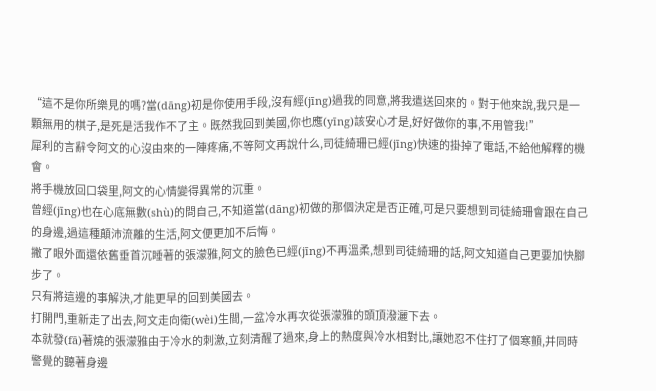“這不是你所樂見的嗎?當(dāng)初是你使用手段,沒有經(jīng)過我的同意,將我遣送回來的。對于他來說,我只是一顆無用的棋子,是死是活我作不了主。既然我回到美國,你也應(yīng)該安心才是,好好做你的事,不用管我!”
犀利的言辭令阿文的心沒由來的一陣疼痛,不等阿文再說什么,司徒綺珊已經(jīng)快速的掛掉了電話,不給他解釋的機會。
將手機放回口袋里,阿文的心情變得異常的沉重。
曾經(jīng)也在心底無數(shù)的問自己,不知道當(dāng)初做的那個決定是否正確,可是只要想到司徒綺珊會跟在自己的身邊,過這種顛沛流離的生活,阿文便更加不后悔。
撇了眼外面還依舊垂首沉睡著的張濛雅,阿文的臉色已經(jīng)不再溫柔,想到司徒綺珊的話,阿文知道自己更要加快腳步了。
只有將這邊的事解決,才能更早的回到美國去。
打開門,重新走了出去,阿文走向衛(wèi)生間,一盆冷水再次從張濛雅的頭頂潑灑下去。
本就發(fā)著燒的張濛雅由于冷水的刺激,立刻清醒了過來,身上的熱度與冷水相對比,讓她忍不住打了個寒顫,并同時警覺的聽著身邊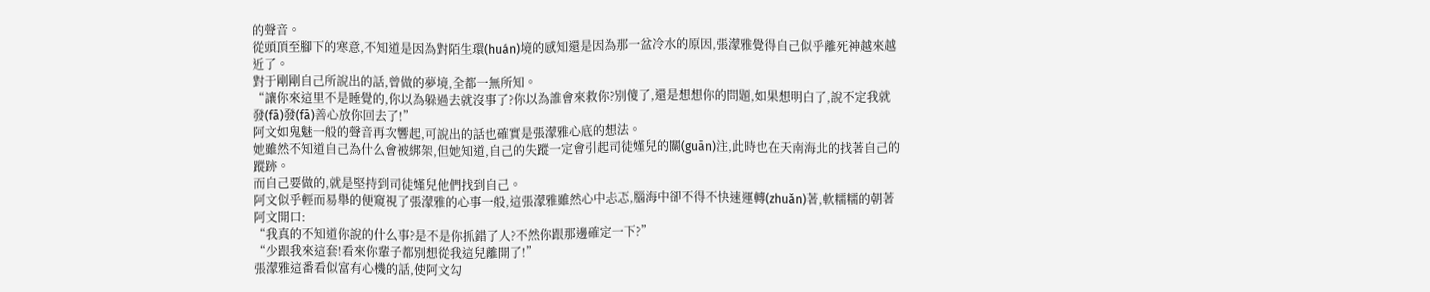的聲音。
從頭頂至腳下的寒意,不知道是因為對陌生環(huán)境的感知還是因為那一盆冷水的原因,張濛雅覺得自己似乎離死神越來越近了。
對于剛剛自己所說出的話,曾做的夢境,全都一無所知。
“讓你來這里不是睡覺的,你以為躲過去就沒事了?你以為誰會來救你?別傻了,還是想想你的問題,如果想明白了,說不定我就發(fā)發(fā)善心放你回去了!”
阿文如鬼魅一般的聲音再次響起,可說出的話也確實是張濛雅心底的想法。
她雖然不知道自己為什么會被綁架,但她知道,自己的失蹤一定會引起司徒嫤兒的關(guān)注,此時也在天南海北的找著自己的蹤跡。
而自己要做的,就是堅持到司徒嫤兒他們找到自己。
阿文似乎輕而易舉的便窺視了張濛雅的心事一般,這張濛雅雖然心中忐忑,腦海中卻不得不快速運轉(zhuǎn)著,軟糯糯的朝著阿文開口:
“我真的不知道你說的什么事?是不是你抓錯了人?不然你跟那邊確定一下?”
“少跟我來這套!看來你輩子都別想從我這兒離開了!”
張濛雅這番看似富有心機的話,使阿文勾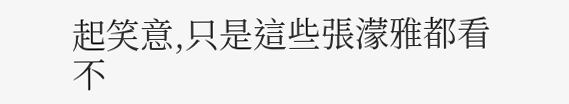起笑意,只是這些張濛雅都看不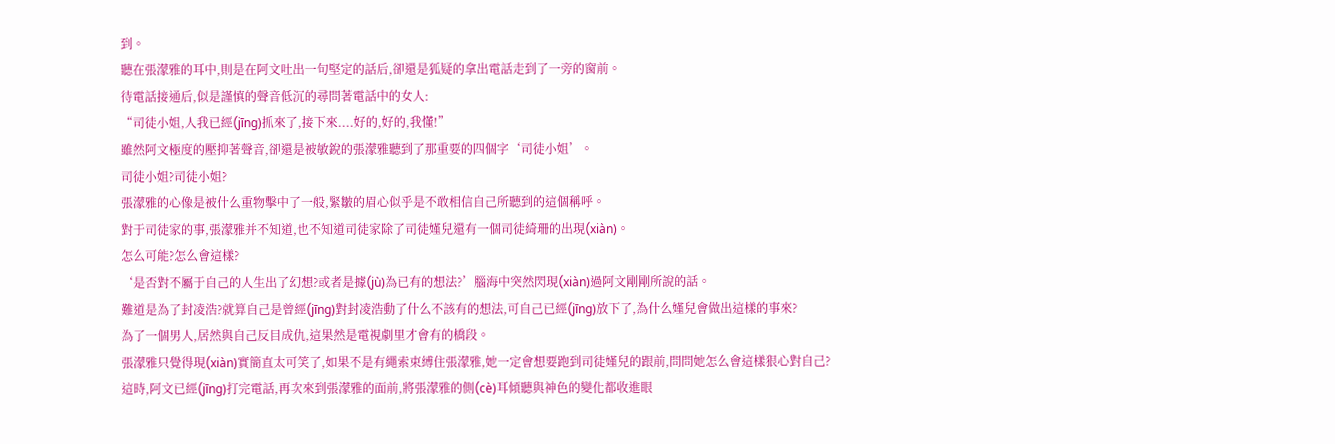到。
聽在張濛雅的耳中,則是在阿文吐出一句堅定的話后,卻還是狐疑的拿出電話走到了一旁的窗前。
待電話接通后,似是謹慎的聲音低沉的尋問著電話中的女人:
“司徒小姐,人我已經(jīng)抓來了,接下來....好的,好的,我懂!”
雖然阿文極度的壓抑著聲音,卻還是被敏銳的張濛雅聽到了那重要的四個字‘司徒小姐’。
司徒小姐?司徒小姐?
張濛雅的心像是被什么重物擊中了一般,緊皺的眉心似乎是不敢相信自己所聽到的這個稱呼。
對于司徒家的事,張濛雅并不知道,也不知道司徒家除了司徒嫤兒還有一個司徒綺珊的出現(xiàn)。
怎么可能?怎么會這樣?
‘是否對不屬于自己的人生出了幻想?或者是據(jù)為已有的想法?’腦海中突然閃現(xiàn)過阿文剛剛所說的話。
難道是為了封凌浩?就算自己是曾經(jīng)對封凌浩動了什么不該有的想法,可自己已經(jīng)放下了,為什么嫤兒會做出這樣的事來?
為了一個男人,居然與自己反目成仇,這果然是電視劇里才會有的橋段。
張濛雅只覺得現(xiàn)實簡直太可笑了,如果不是有繩索束縛住張濛雅,她一定會想要跑到司徒嫤兒的跟前,問問她怎么會這樣狠心對自己?
這時,阿文已經(jīng)打完電話,再次來到張濛雅的面前,將張濛雅的側(cè)耳傾聽與神色的變化都收進眼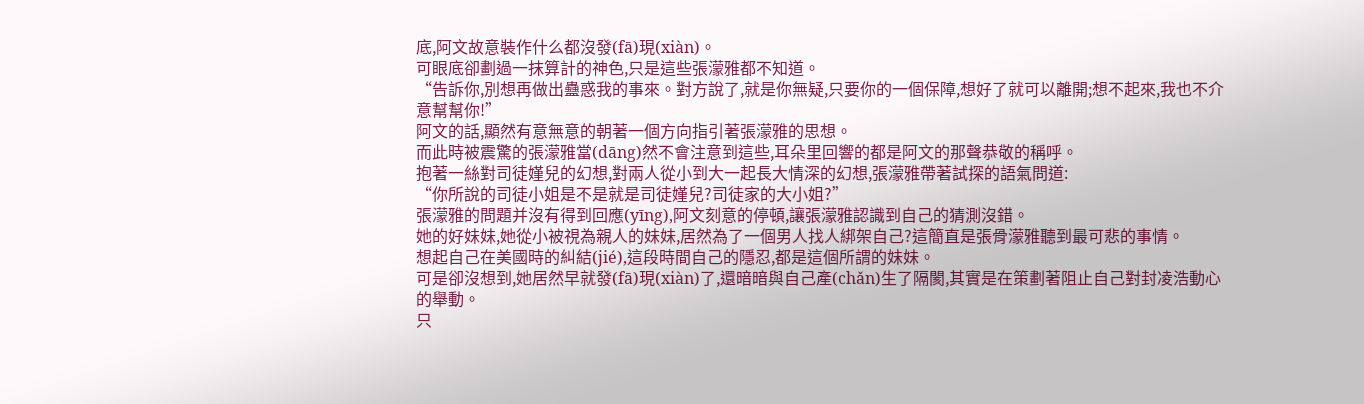底,阿文故意裝作什么都沒發(fā)現(xiàn)。
可眼底卻劃過一抹算計的神色,只是這些張濛雅都不知道。
“告訴你,別想再做出蠱惑我的事來。對方說了,就是你無疑,只要你的一個保障,想好了就可以離開;想不起來,我也不介意幫幫你!”
阿文的話,顯然有意無意的朝著一個方向指引著張濛雅的思想。
而此時被震驚的張濛雅當(dāng)然不會注意到這些,耳朵里回響的都是阿文的那聲恭敬的稱呼。
抱著一絲對司徒嫤兒的幻想,對兩人從小到大一起長大情深的幻想,張濛雅帶著試探的語氣問道:
“你所說的司徒小姐是不是就是司徒嫤兒?司徒家的大小姐?”
張濛雅的問題并沒有得到回應(yīng),阿文刻意的停頓,讓張濛雅認識到自己的猜測沒錯。
她的好妹妹,她從小被視為親人的妹妹,居然為了一個男人找人綁架自己?這簡直是張骨濛雅聽到最可悲的事情。
想起自己在美國時的糾結(jié),這段時間自己的隱忍,都是這個所謂的妹妹。
可是卻沒想到,她居然早就發(fā)現(xiàn)了,還暗暗與自己產(chǎn)生了隔閡,其實是在策劃著阻止自己對封凌浩動心的舉動。
只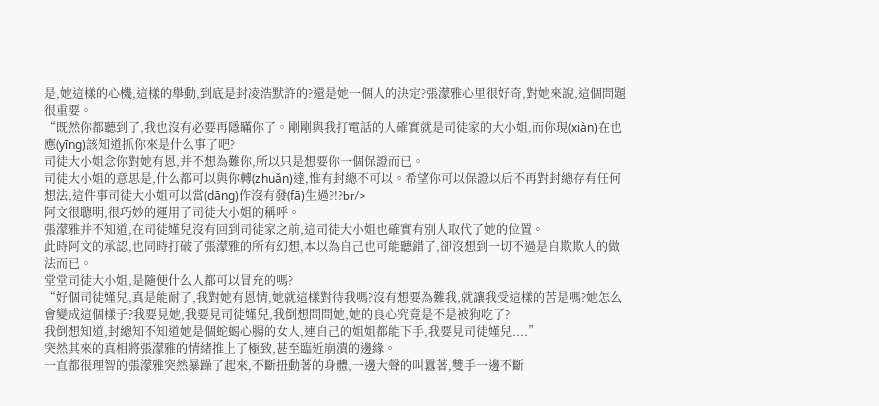是,她這樣的心機,這樣的舉動,到底是封凌浩默許的?還是她一個人的決定?張濛雅心里很好奇,對她來說,這個問題很重要。
“既然你都聽到了,我也沒有必要再隱瞞你了。剛剛與我打電話的人確實就是司徒家的大小姐,而你現(xiàn)在也應(yīng)該知道抓你來是什么事了吧?
司徒大小姐念你對她有恩,并不想為難你,所以只是想要你一個保證而已。
司徒大小姐的意思是,什么都可以與你轉(zhuǎn)達,惟有封總不可以。希望你可以保證以后不再對封總存有任何想法,這件事司徒大小姐可以當(dāng)作沒有發(fā)生過?!?br/>
阿文很聰明,很巧妙的運用了司徒大小姐的稱呼。
張濛雅并不知道,在司徒嫤兒沒有回到司徒家之前,這司徒大小姐也確實有別人取代了她的位置。
此時阿文的承認,也同時打破了張濛雅的所有幻想,本以為自己也可能聽錯了,卻沒想到一切不過是自欺欺人的做法而已。
堂堂司徒大小姐,是隨便什么人都可以冒充的嗎?
“好個司徒嫤兒,真是能耐了,我對她有恩情,她就這樣對待我嗎?沒有想要為難我,就讓我受這樣的苦是嗎?她怎么會變成這個樣子?我要見她,我要見司徒嫤兒,我倒想問問她,她的良心究竟是不是被狗吃了?
我倒想知道,封總知不知道她是個蛇蝎心腸的女人,連自己的姐姐都能下手,我要見司徒嫤兒....”
突然其來的真相將張濛雅的情緒推上了極致,甚至臨近崩潰的邊緣。
一直都很理智的張濛雅突然暴躁了起來,不斷扭動著的身體,一邊大聲的叫囂著,雙手一邊不斷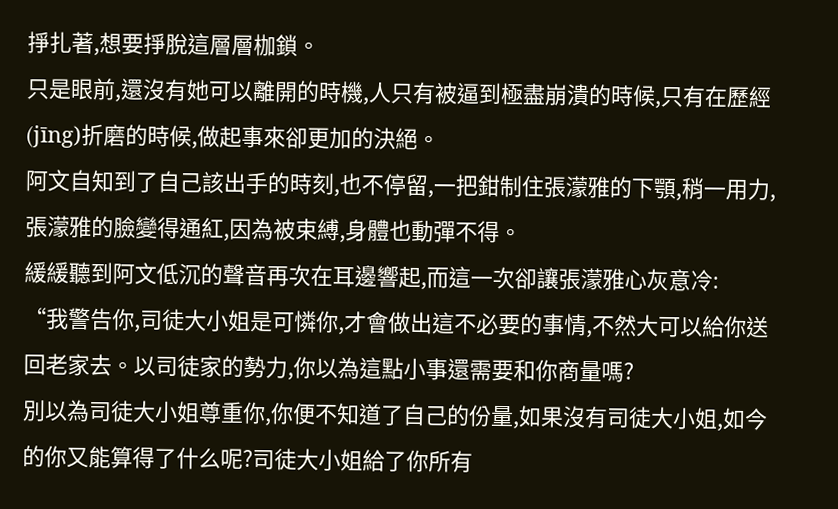掙扎著,想要掙脫這層層枷鎖。
只是眼前,還沒有她可以離開的時機,人只有被逼到極盡崩潰的時候,只有在歷經(jīng)折磨的時候,做起事來卻更加的決絕。
阿文自知到了自己該出手的時刻,也不停留,一把鉗制住張濛雅的下顎,稍一用力,張濛雅的臉變得通紅,因為被束縛,身體也動彈不得。
緩緩聽到阿文低沉的聲音再次在耳邊響起,而這一次卻讓張濛雅心灰意冷:
“我警告你,司徒大小姐是可憐你,才會做出這不必要的事情,不然大可以給你送回老家去。以司徒家的勢力,你以為這點小事還需要和你商量嗎?
別以為司徒大小姐尊重你,你便不知道了自己的份量,如果沒有司徒大小姐,如今的你又能算得了什么呢?司徒大小姐給了你所有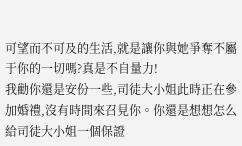可望而不可及的生活,就是讓你與她爭奪不屬于你的一切嗎?真是不自量力!
我勸你還是安份一些,司徒大小姐此時正在參加婚禮,沒有時間來召見你。你還是想想怎么給司徒大小姐一個保證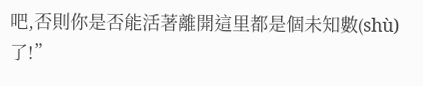吧,否則你是否能活著離開這里都是個未知數(shù)了!”